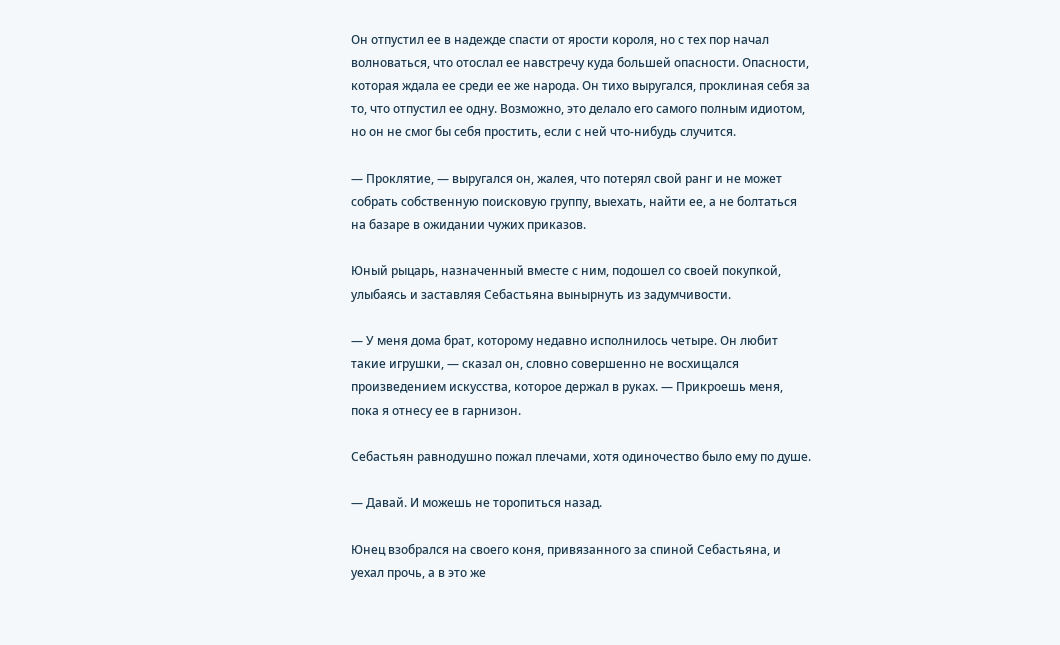Он отпустил ее в надежде спасти от ярости короля, но с тех пор начал волноваться, что отослал ее навстречу куда большей опасности. Опасности, которая ждала ее среди ее же народа. Он тихо выругался, проклиная себя за то, что отпустил ее одну. Возможно, это делало его самого полным идиотом, но он не смог бы себя простить, если с ней что-нибудь случится.

— Проклятие, — выругался он, жалея, что потерял свой ранг и не может собрать собственную поисковую группу, выехать, найти ее, а не болтаться на базаре в ожидании чужих приказов.

Юный рыцарь, назначенный вместе с ним, подошел со своей покупкой, улыбаясь и заставляя Себастьяна вынырнуть из задумчивости.

— У меня дома брат, которому недавно исполнилось четыре. Он любит такие игрушки, — сказал он, словно совершенно не восхищался произведением искусства, которое держал в руках. — Прикроешь меня, пока я отнесу ее в гарнизон.

Себастьян равнодушно пожал плечами, хотя одиночество было ему по душе.

— Давай. И можешь не торопиться назад.

Юнец взобрался на своего коня, привязанного за спиной Себастьяна, и уехал прочь, а в это же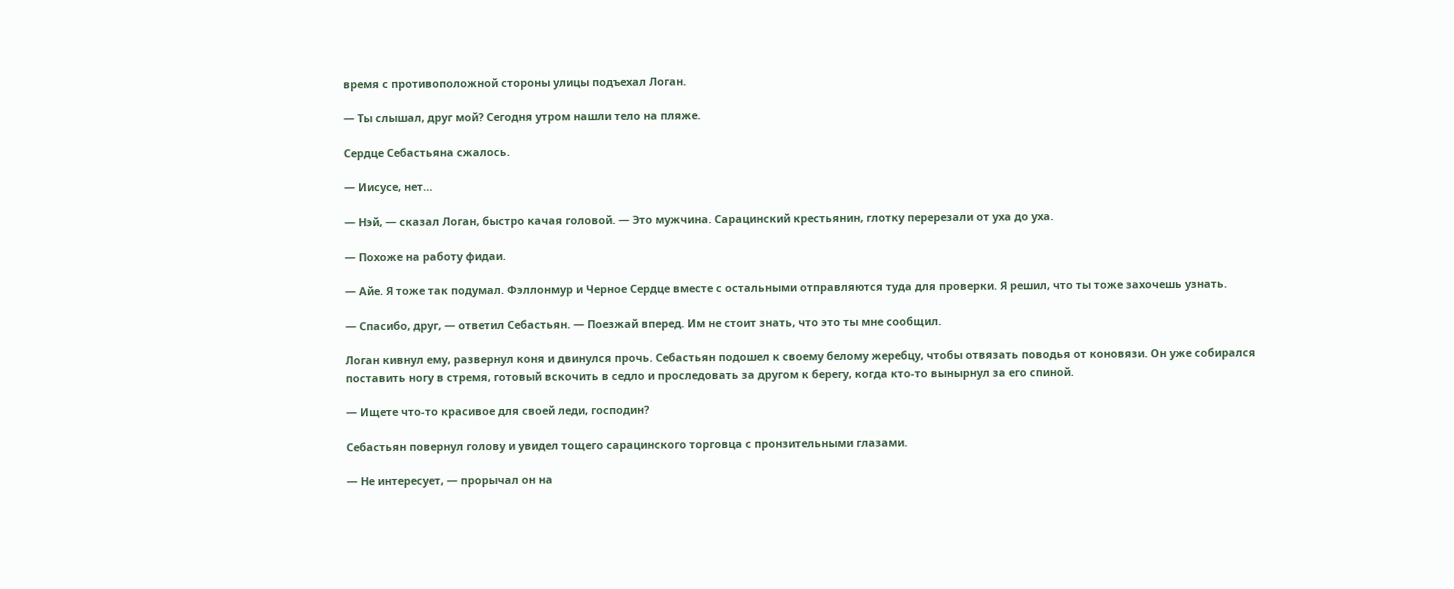время с противоположной стороны улицы подъехал Логан.

— Ты слышал, друг мой? Сегодня утром нашли тело на пляже.

Сердце Себастьяна сжалось.

— Иисусе, нет…

— Нэй, — сказал Логан, быстро качая головой. — Это мужчина. Сарацинский крестьянин, глотку перерезали от уха до уха.

— Похоже на работу фидаи.

— Айе. Я тоже так подумал. Фэллонмур и Черное Сердце вместе с остальными отправляются туда для проверки. Я решил, что ты тоже захочешь узнать.

— Спасибо, друг, — ответил Себастьян. — Поезжай вперед. Им не стоит знать, что это ты мне сообщил.

Логан кивнул ему, развернул коня и двинулся прочь. Себастьян подошел к своему белому жеребцу, чтобы отвязать поводья от коновязи. Он уже собирался поставить ногу в стремя, готовый вскочить в седло и проследовать за другом к берегу, когда кто-то вынырнул за его спиной.

— Ищете что-то красивое для своей леди, господин?

Себастьян повернул голову и увидел тощего сарацинского торговца с пронзительными глазами.

— Не интересует, — прорычал он на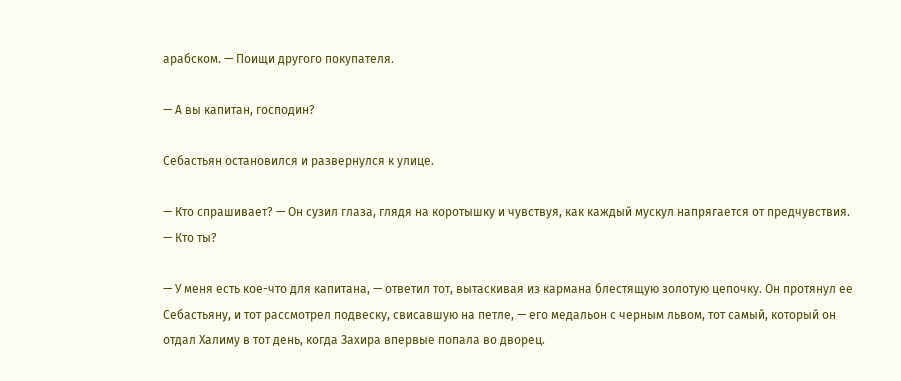арабском. — Поищи другого покупателя.

— А вы капитан, господин?

Себастьян остановился и развернулся к улице.

— Кто спрашивает? — Он сузил глаза, глядя на коротышку и чувствуя, как каждый мускул напрягается от предчувствия. — Кто ты?

— У меня есть кое-что для капитана, — ответил тот, вытаскивая из кармана блестящую золотую цепочку. Он протянул ее Себастьяну, и тот рассмотрел подвеску, свисавшую на петле, — его медальон с черным львом, тот самый, который он отдал Халиму в тот день, когда Захира впервые попала во дворец.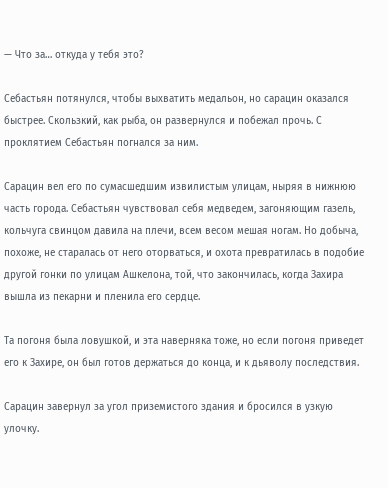— Что за… откуда у тебя это?

Себастьян потянулся, чтобы выхватить медальон, но сарацин оказался быстрее. Скользкий, как рыба, он развернулся и побежал прочь. С проклятием Себастьян погнался за ним.

Сарацин вел его по сумасшедшим извилистым улицам, ныряя в нижнюю часть города. Себастьян чувствовал себя медведем, загоняющим газель, кольчуга свинцом давила на плечи, всем весом мешая ногам. Но добыча, похоже, не старалась от него оторваться, и охота превратилась в подобие другой гонки по улицам Ашкелона, той, что закончилась, когда Захира вышла из пекарни и пленила его сердце.

Та погоня была ловушкой, и эта наверняка тоже, но если погоня приведет его к Захире, он был готов держаться до конца, и к дьяволу последствия.

Сарацин завернул за угол приземистого здания и бросился в узкую улочку.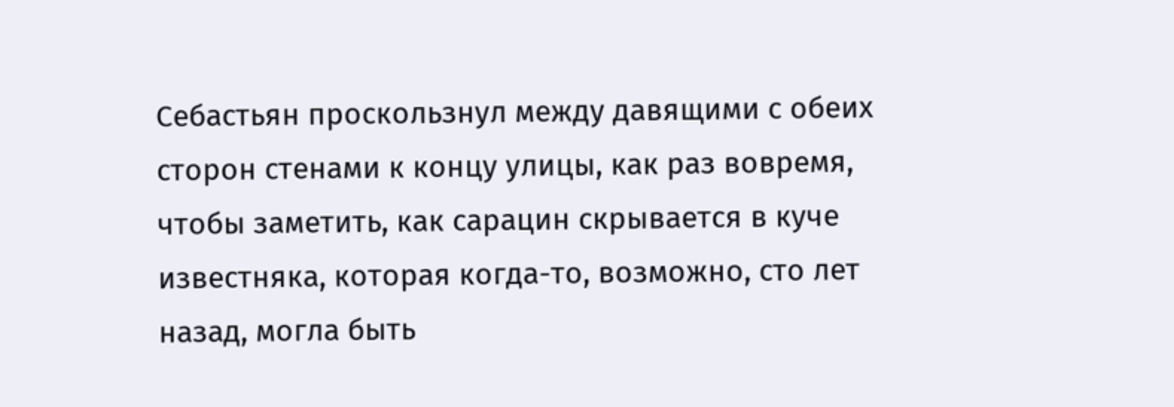Себастьян проскользнул между давящими с обеих сторон стенами к концу улицы, как раз вовремя, чтобы заметить, как сарацин скрывается в куче известняка, которая когда-то, возможно, сто лет назад, могла быть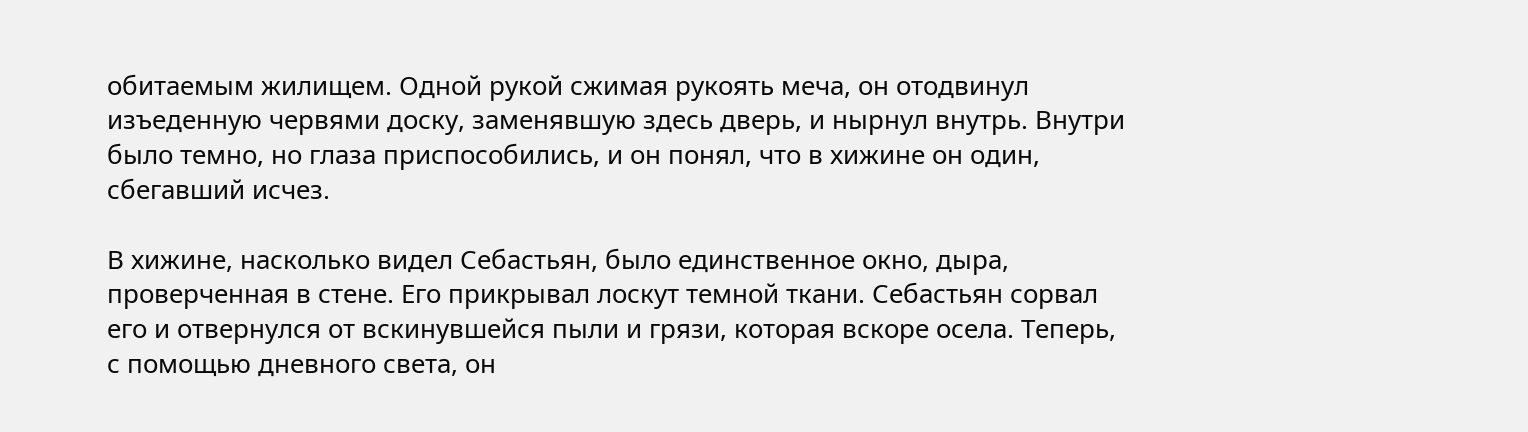обитаемым жилищем. Одной рукой сжимая рукоять меча, он отодвинул изъеденную червями доску, заменявшую здесь дверь, и нырнул внутрь. Внутри было темно, но глаза приспособились, и он понял, что в хижине он один, сбегавший исчез.

В хижине, насколько видел Себастьян, было единственное окно, дыра, проверченная в стене. Его прикрывал лоскут темной ткани. Себастьян сорвал его и отвернулся от вскинувшейся пыли и грязи, которая вскоре осела. Теперь, с помощью дневного света, он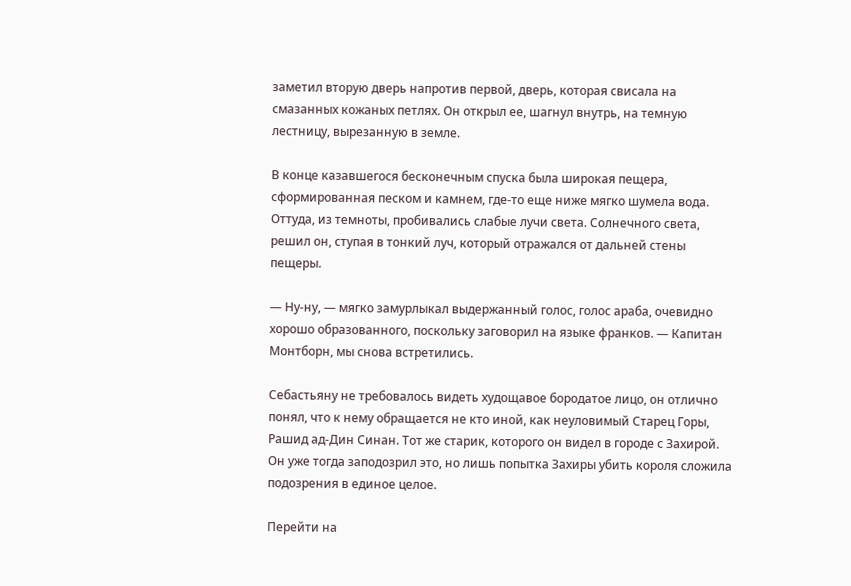заметил вторую дверь напротив первой, дверь, которая свисала на смазанных кожаных петлях. Он открыл ее, шагнул внутрь, на темную лестницу, вырезанную в земле.

В конце казавшегося бесконечным спуска была широкая пещера, сформированная песком и камнем, где-то еще ниже мягко шумела вода. Оттуда, из темноты, пробивались слабые лучи света. Солнечного света, решил он, ступая в тонкий луч, который отражался от дальней стены пещеры.

— Ну-ну, — мягко замурлыкал выдержанный голос, голос араба, очевидно хорошо образованного, поскольку заговорил на языке франков. — Капитан Монтборн, мы снова встретились.

Себастьяну не требовалось видеть худощавое бородатое лицо, он отлично понял, что к нему обращается не кто иной, как неуловимый Старец Горы, Рашид ад-Дин Синан. Тот же старик, которого он видел в городе с Захирой. Он уже тогда заподозрил это, но лишь попытка Захиры убить короля сложила подозрения в единое целое.

Перейти на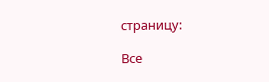страницу:

Все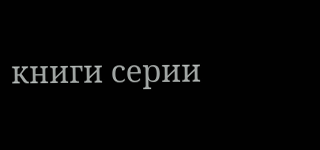книги серии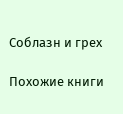Соблазн и грех

Похожие книги